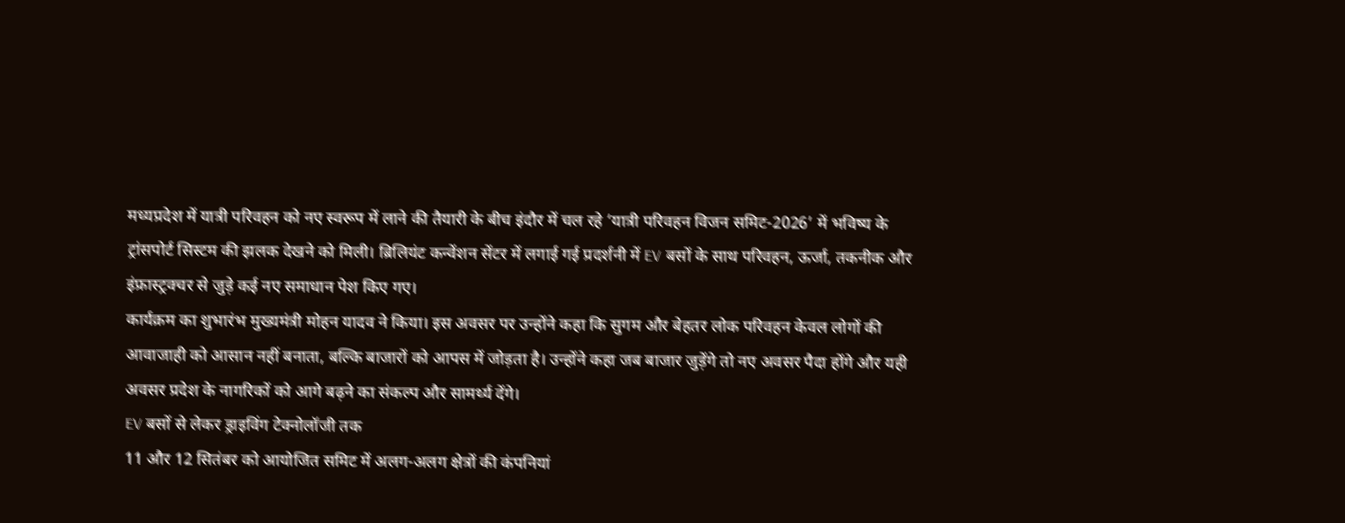मध्यप्रदेश में यात्री परिवहन को नए स्वरूप में लाने की तैयारी के बीच इंदौर में चल रहे ‘यात्री परिवहन विजन समिट-2026’ में भविष्य के ट्रांसपोर्ट सिस्टम की झलक देखने को मिली। ब्रिलियंट कन्वेंशन सेंटर में लगाई गई प्रदर्शनी में EV बसों के साथ परिवहन, ऊर्जा, तकनीक और इंफ्रास्ट्रक्चर से जुड़े कई नए समाधान पेश किए गए।
कार्यक्रम का शुभारंभ मुख्यमंत्री मोहन यादव ने किया। इस अवसर पर उन्होंने कहा कि सुगम और बेहतर लोक परिवहन केवल लोगों की आवाजाही को आसान नहीं बनाता, बल्कि बाजारों को आपस में जोड़ता है। उन्होंने कहा जब बाजार जुड़ेंगे तो नए अवसर पैदा होंगे और यही अवसर प्रदेश के नागरिकों को आगे बढ़ने का संकल्प और सामर्थ्य देंगे।
EV बसों से लेकर ड्राइविंग टेक्नोलॉजी तक
11 और 12 सितंबर को आयोजित समिट में अलग-अलग क्षेत्रों की कंपनियां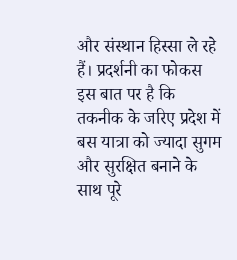और संस्थान हिस्सा ले रहे हैं। प्रदर्शनी का फोकस इस बात पर है कि तकनीक के जरिए प्रदेश में बस यात्रा को ज्यादा सुगम और सुरक्षित बनाने के साथ पूरे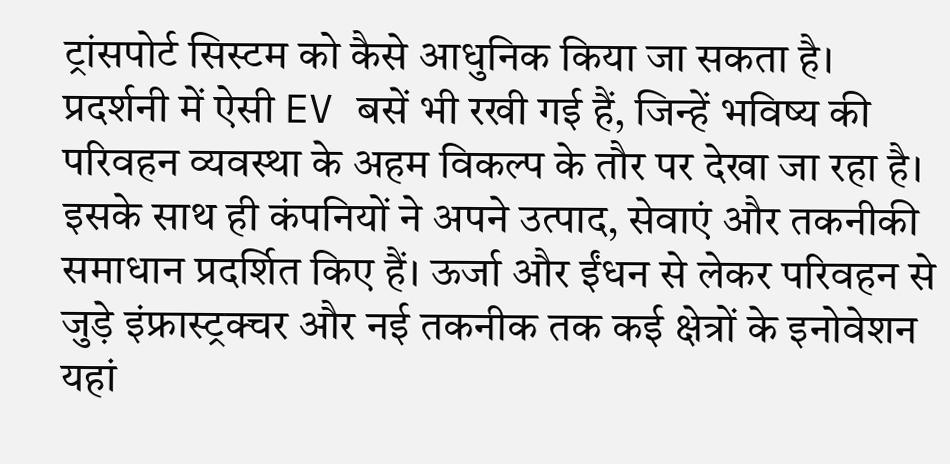ट्रांसपोर्ट सिस्टम को कैसे आधुनिक किया जा सकता है।
प्रदर्शनी में ऐसी EV बसें भी रखी गई हैं, जिन्हें भविष्य की परिवहन व्यवस्था के अहम विकल्प के तौर पर देखा जा रहा है। इसके साथ ही कंपनियों ने अपने उत्पाद, सेवाएं और तकनीकी समाधान प्रदर्शित किए हैं। ऊर्जा और ईंधन से लेकर परिवहन से जुड़े इंफ्रास्ट्रक्चर और नई तकनीक तक कई क्षेत्रों के इनोवेशन यहां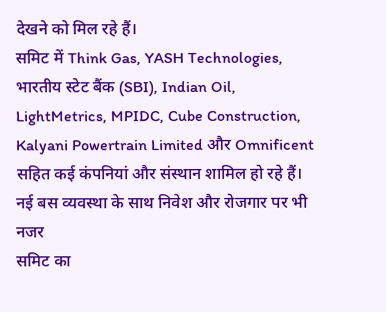देखने को मिल रहे हैं।
समिट में Think Gas, YASH Technologies, भारतीय स्टेट बैंक (SBI), Indian Oil, LightMetrics, MPIDC, Cube Construction, Kalyani Powertrain Limited और Omnificent सहित कई कंपनियां और संस्थान शामिल हो रहे हैं।
नई बस व्यवस्था के साथ निवेश और रोजगार पर भी नजर
समिट का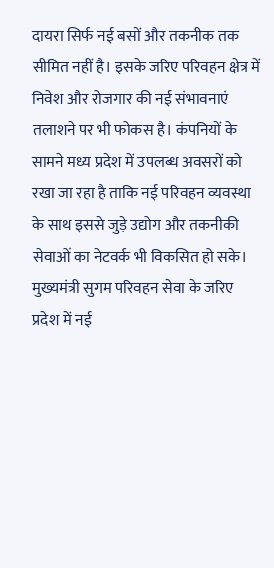दायरा सिर्फ नई बसों और तकनीक तक सीमित नहीं है। इसके जरिए परिवहन क्षेत्र में निवेश और रोजगार की नई संभावनाएं तलाशने पर भी फोकस है। कंपनियों के सामने मध्य प्रदेश में उपलब्ध अवसरों को रखा जा रहा है ताकि नई परिवहन व्यवस्था के साथ इससे जुड़े उद्योग और तकनीकी सेवाओं का नेटवर्क भी विकसित हो सके।
मुख्यमंत्री सुगम परिवहन सेवा के जरिए प्रदेश में नई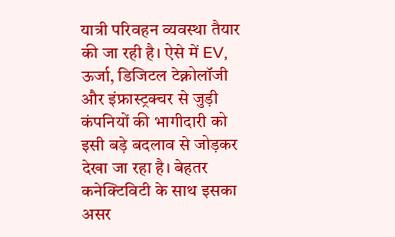यात्री परिवहन व्यवस्था तैयार की जा रही है। ऐसे में EV, ऊर्जा, डिजिटल टेक्नोलॉजी और इंफ्रास्ट्रक्चर से जुड़ी कंपनियों की भागीदारी को इसी बड़े बदलाव से जोड़कर देखा जा रहा है। बेहतर कनेक्टिविटी के साथ इसका असर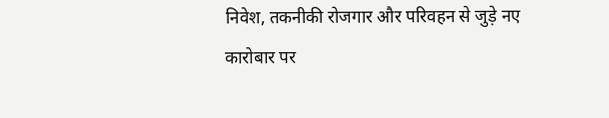निवेश, तकनीकी रोजगार और परिवहन से जुड़े नए कारोबार पर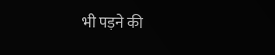भी पड़ने की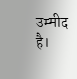उम्मीद है।